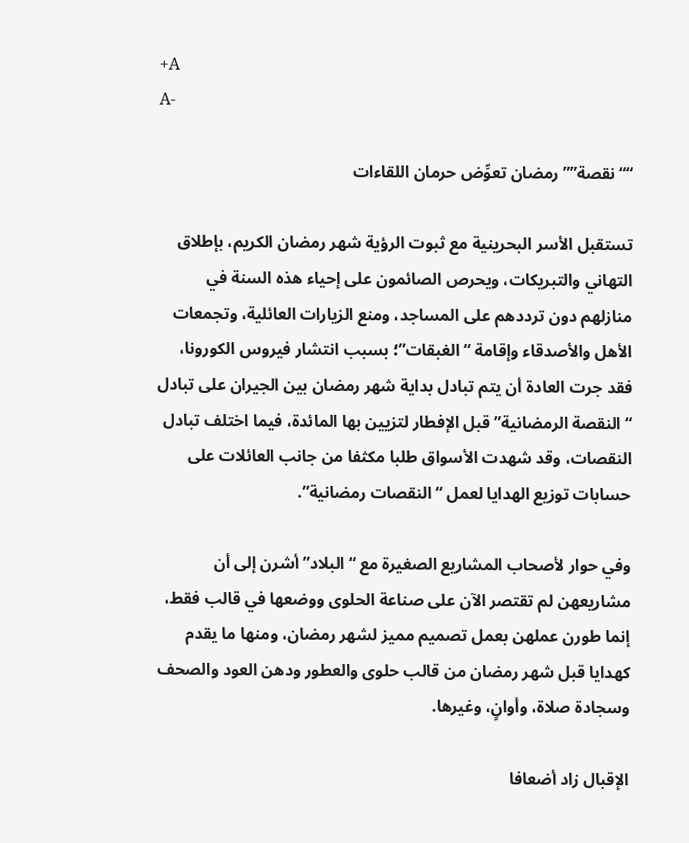+A
A-

““نقصة”” رمضان تعوِّض حرمان اللقاءات

تستقبل الأسر البحرينية مع ثبوت الرؤية شهر رمضان الكريم، بإطلاق التهاني والتبريكات، ويحرص الصائمون على إحياء هذه السنة في منازلهم دون ترددهم على المساجد، ومنع الزيارات العائلية، وتجمعات الأهل والأصدقاء وإقامة “الغبقات”؛ بسبب انتشار فيروس الكورونا، فقد جرت العادة أن يتم تبادل بداية شهر رمضان بين الجيران على تبادل “النقصة الرمضانية” قبل الإفطار لتزيين بها المائدة، فيما اختلف تبادل النقصات، وقد شهدت الأسواق طلبا مكثفا من جانب العائلات على حسابات توزيع الهدايا لعمل “النقصات رمضانية”.

وفي حوار لأصحاب المشاريع الصغيرة مع “البلاد” أشرن إلى أن مشاريعهن لم تقتصر الآن على صناعة الحلوى ووضعها في قالب فقط، إنما طورن عملهن بعمل تصميم مميز لشهر رمضان، ومنها ما يقدم كهدايا قبل شهر رمضان من قالب حلوى والعطور ودهن العود والصحف وسجادة صلاة، وأوانٍ، وغيرها.

الإقبال زاد أضعافا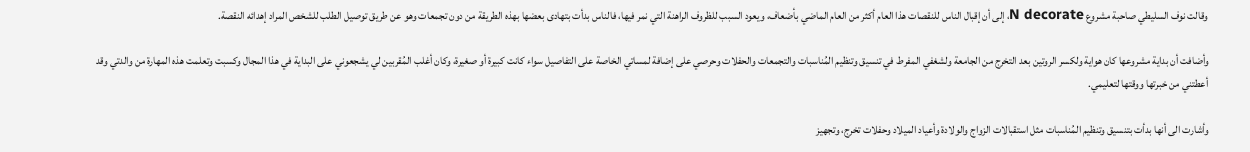وقالت نوف السليطي صاحبة مشروع N decorate، إلى أن إقبال الناس للنقصات هذا العام أكثر من العام الماضي بأضعاف، ويعود السبب للظروف الراهنة التي نمر فيها، فالناس بدأت بتهادى بعضها بهذه الطريقة من دون تجمعات وهو عن طريق توصيل الطلب للشخص المراد إهدائه النقصة.

وأضافت أن بداية مشروعها كان هواية ولكسر الروتين بعد التخرج من الجامعة ولشغفي المفرط في تنسيق وتنظيم المُناسبات والتجمعات والحفلات وحرصي على إضافة لمساتي الخاصة على التفاصيل سواء كانت كبيرة أو صغيرة، وكان أغلب المُقربين لي يشجعوني على البداية في هذا المجال وكسبت وتعلمت هذه المهارة من والدتي وقد أعطتني من خبرتها ووقتها لتعليمي.

وأشارت الى أنها بدأت بتنسيق وتنظيم المُناسبات مثل استقبالات الزواج والولادة وأعياد الميلاد وحفلات تخرج، وتجهيز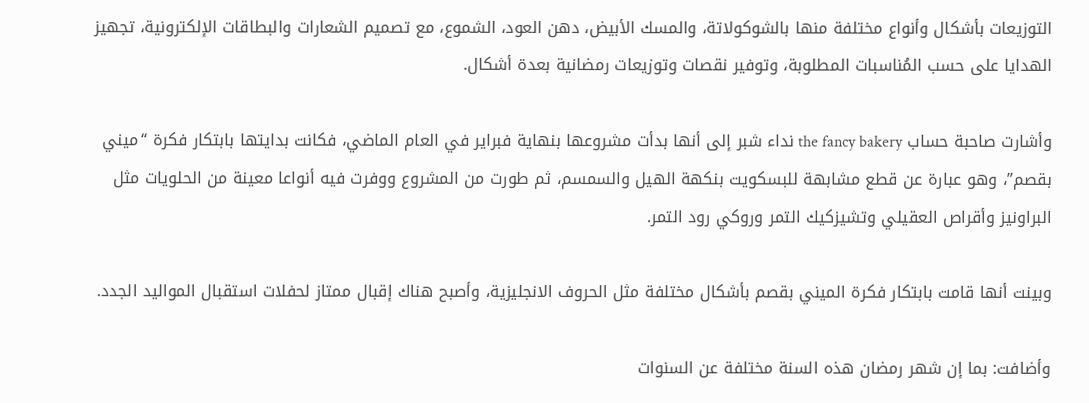التوزيعات بأشكال وأنواع مختلفة منها بالشوكولاتة، والمسك الأبيض، دهن العود، الشموع، مع تصميم الشعارات والبطاقات الإلكترونية، تجهيز الهدايا على حسب المُناسبات المطلوبة، وتوفير نقصات وتوزيعات رمضانية بعدة أشكال.

وأشارت صاحبة حساب the fancy bakery نداء شبر إلى أنها بدأت مشروعها بنهاية فبراير في العام الماضي، فكانت بدايتها بابتكار فكرة “ميني بقصم”، وهو عبارة عن قطع مشابهة للبسكويت بنكهة الهيل والسمسم، ثم طورت من المشروع ووفرت فيه أنواعا معينة من الحلويات مثل البراونيز وأقراص العقيلي وتشيزكيك التمر وروكي رود التمر.

وبينت أنها قامت بابتكار فكرة الميني بقصم بأشكال مختلفة مثل الحروف الانجليزية، وأصبح هناك إقبال ممتاز لحفلات استقبال المواليد الجدد.

وأضافت: بما إن شهر رمضان هذه السنة مختلفة عن السنوات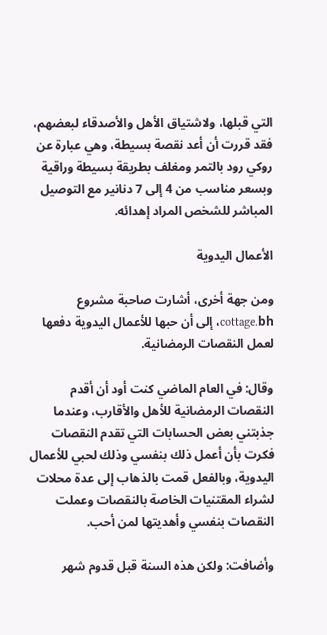التي قبلها، ولاشتياق الأهل والأصدقاء لبعضهم، فقد قررت أن أعد نقصة بسيطة، وهي عبارة عن روكي رود بالتمر ومغلف بطريقة بسيطة وراقية وبسعر مناسب من 4 إلى 7 دنانير مع التوصيل المباشر للشخص المراد إهدائه.

الأعمال اليدوية

ومن جهة أخرى، أشارت صاحبة مشروع cottage.bh، إلى أن حبها للأعمال اليدوية دفعها لعمل النقصات الرمضانية.

وقال: في العام الماضي كنت أود أن أقدم النقصات الرمضانية للأهل والأقارب، وعندما جذبتني بعض الحسابات التي تقدم النقصات فكرت بأن أعمل ذلك بنفسي وذلك لحبي للأعمال اليدوية، وبالفعل قمت بالذهاب إلى عدة محلات لشراء المقتنيات الخاصة بالنقصات وعملت النقصات بنفسي وأهديتها لمن أحب.

وأضافت: ولكن هذه السنة قبل قدوم شهر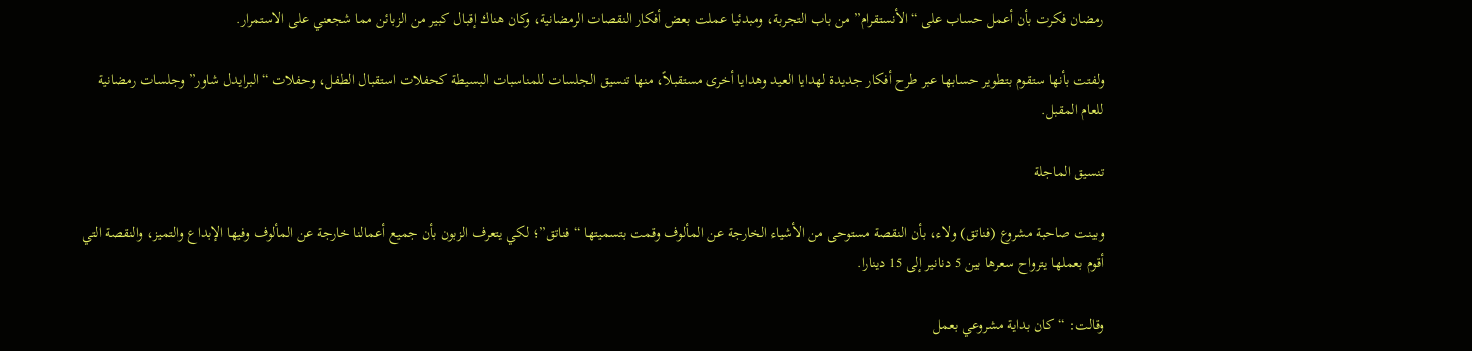رمضان فكرت بأن أعمل حساب على “الأنستقرام” من باب التجربة، ومبدئيا عملت بعض أفكار النقصات الرمضانية، وكان هناك إقبال كبير من الزبائن مما شجعني على الاستمرار.

ولفتت بأنها ستقوم بتطوير حسابها عبر طرح أفكار جديدة لهدايا العيد وهدايا أخرى مستقبلاً، منها تنسيق الجلسات للمناسبات البسيطة كحفلات استقبال الطفل، وحفلات “البرايدل شاور” وجلسات رمضانية للعام المقبل.

تنسيق الماجلة

وبينت صاحبة مشروع (فناتق) ولاء، بأن النقصة مستوحى من الأشياء الخارجة عن المألوف وقمت بتسميتها “فناتق”؛ لكي يتعرف الزبون بأن جميع أعمالنا خارجة عن المألوف وفيها الإبداع والتميز، والنقصة التي أقوم بعملها يترواح سعرها بين 5 دنانير إلى 15 دينارا.

وقالت: “كان بداية مشروعي بعمل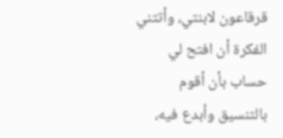قرقاعون لابنتي، وأتتني الفكرة أن افتح لي حساب بأن أقوم بالتنسيق وأبدع فيه،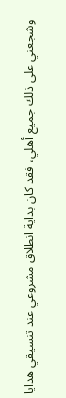وشجعني على ذلك جميع أهلي، فقد كان بداية انطلاق مشروعي عند تنسيقي هدايا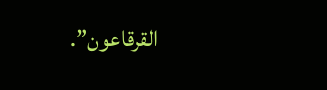القرقاعون”.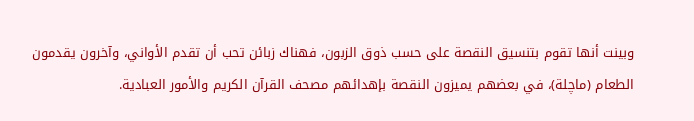وبينت أنها تقوم بتنسيق النقصة على حسب ذوق الزبون، فهناك زبائن تحب أن تقدم الأواني، وآخرون يقدمون الطعام (ماچلة)، في بعضهم يميزون النقصة بإهدائهم مصحف القرآن الكريم والأمور العبادية.